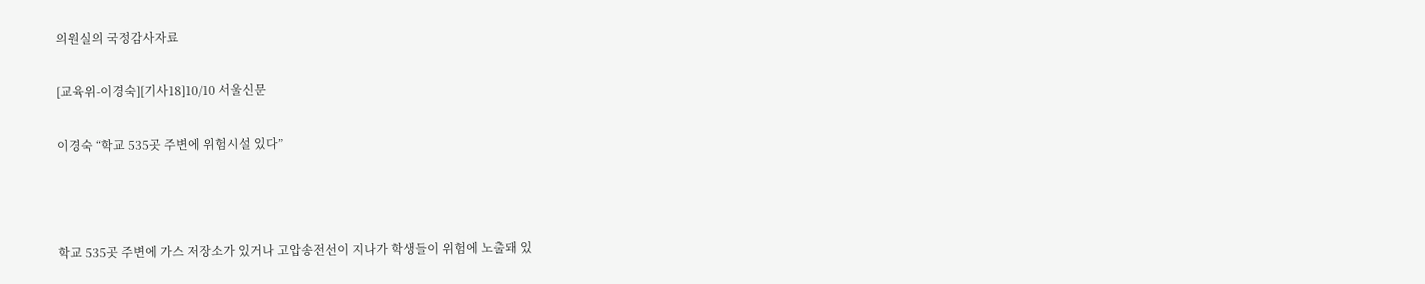의원실의 국정감사자료

[교육위-이경숙][기사18]10/10 서울신문

이경숙 “학교 535곳 주변에 위험시설 있다”



학교 535곳 주변에 가스 저장소가 있거나 고압송전선이 지나가 학생들이 위험에 노출돼 있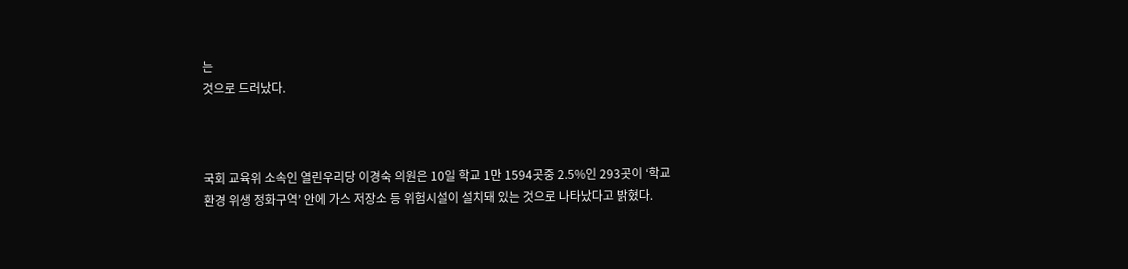는
것으로 드러났다.



국회 교육위 소속인 열린우리당 이경숙 의원은 10일 학교 1만 1594곳중 2.5%인 293곳이 ‘학교
환경 위생 정화구역’ 안에 가스 저장소 등 위험시설이 설치돼 있는 것으로 나타났다고 밝혔다.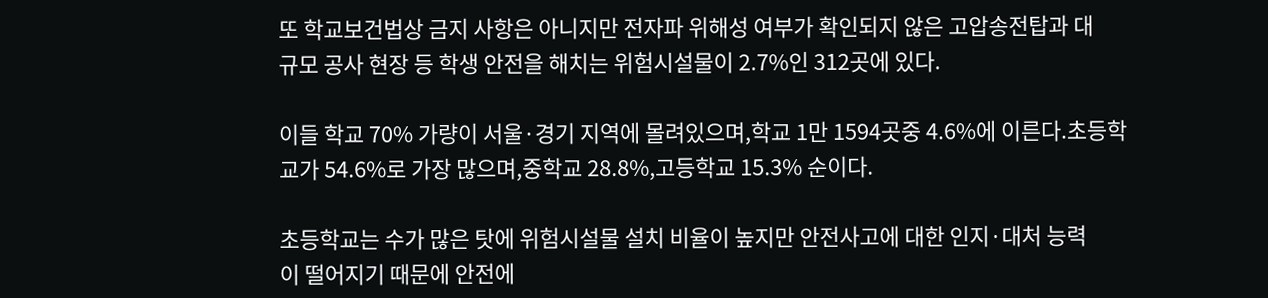또 학교보건법상 금지 사항은 아니지만 전자파 위해성 여부가 확인되지 않은 고압송전탑과 대
규모 공사 현장 등 학생 안전을 해치는 위험시설물이 2.7%인 312곳에 있다.

이들 학교 70% 가량이 서울·경기 지역에 몰려있으며,학교 1만 1594곳중 4.6%에 이른다.초등학
교가 54.6%로 가장 많으며,중학교 28.8%,고등학교 15.3% 순이다.

초등학교는 수가 많은 탓에 위험시설물 설치 비율이 높지만 안전사고에 대한 인지·대처 능력
이 떨어지기 때문에 안전에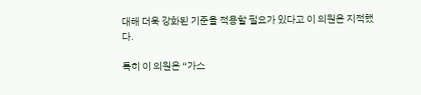대해 더욱 강화된 기준을 적용할 필요가 있다고 이 의원은 지적했
다.

특히 이 의원은 “가스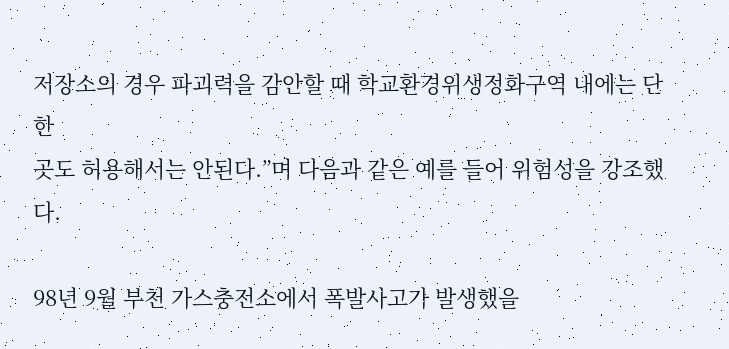저장소의 경우 파괴력을 감안할 때 학교환경위생정화구역 내에는 단 한
곳도 허용해서는 안된다.”며 다음과 같은 예를 들어 위험성을 강조했다.

98년 9월 부천 가스충전소에서 폭발사고가 발생했을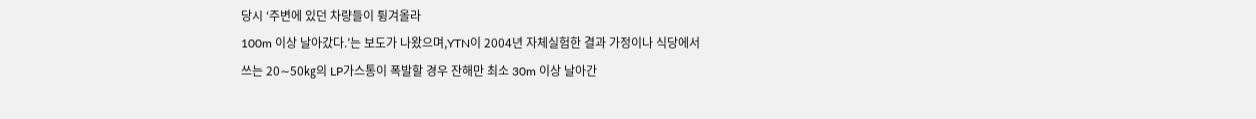당시 ‘주변에 있던 차량들이 튕겨올라
100m 이상 날아갔다.’는 보도가 나왔으며,YTN이 2004년 자체실험한 결과 가정이나 식당에서
쓰는 20∼50㎏의 LP가스통이 폭발할 경우 잔해만 최소 30m 이상 날아간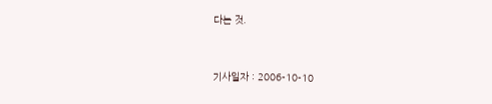다는 것.


기사일자 : 2006-10-10